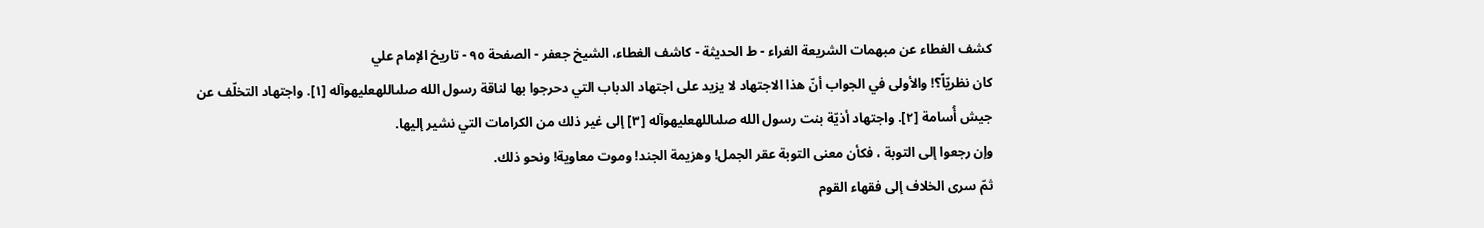كشف الغطاء عن مبهمات الشريعة الغراء - ط الحديثة - كاشف الغطاء، الشيخ جعفر - الصفحة ٩٥ - تاريخ الإمام علي
كان نظريّاً؟! والأولى في الجواب أنّ هذا الاجتهاد لا يزيد على اجتهاد الدباب التي دحرجوا بها لناقة رسول الله صلىاللهعليهوآله [١]. واجتهاد التخلّف عن جيش أُسامة [٢]. واجتهاد أذيّة بنت رسول الله صلىاللهعليهوآله [٣] إلى غير ذلك من الكرامات التي نشير إليها.
وإن رجعوا إلى التوبة ، فكأن معنى التوبة عقر الجمل! وهزيمة الجند! وموت معاوية! ونحو ذلك.
ثمّ سرى الخلاف إلى فقهاء القوم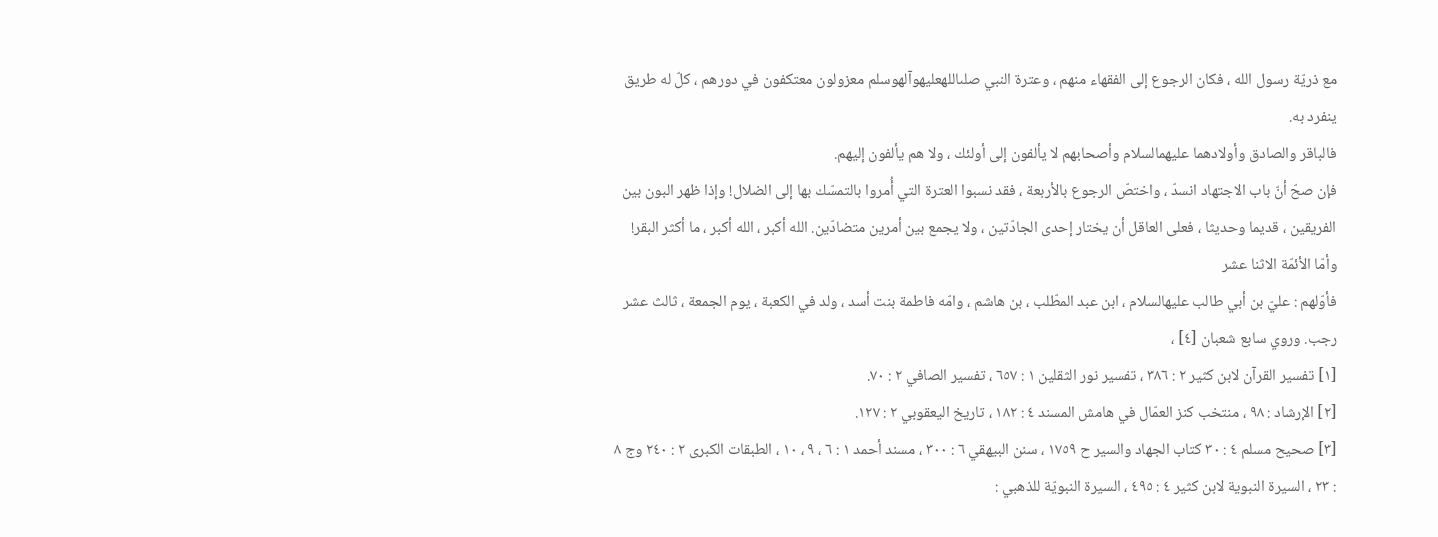مع ذريّة رسول الله ، فكان الرجوع إلى الفقهاء منهم ، وعترة النبي صلىاللهعليهوآلهوسلم معزولون معتكفون في دورهم ، كلّ له طريق ينفرد به.
فالباقر والصادق وأولادهما عليهمالسلام وأصحابهم لا يألفون إلى أولئك ، ولا هم يألفون إليهم.
فإن صحّ أنّ باب الاجتهاد انسدّ ، واختصّ الرجوع بالأربعة ، فقد نسبوا العترة التي أُمروا بالتمسّك بها إلى الضلال! وإذا ظهر البون بين الفريقين ، قديما وحديثا ، فعلى العاقل أن يختار إحدى الجادّتين ، ولا يجمع بين أمرين متضادّين. الله أكبر ، الله أكبر ، ما أكثر البقر!
وأمّا الأئمّة الاثنا عشر
فأوّلهم : عليّ بن أبي طالب عليهالسلام ، ابن عبد المطّلب ، بن هاشم ، وامّه فاطمة بنت أسد ، ولد في الكعبة ، يوم الجمعة ، ثالث عشر رجب. وروي سابع شعبان [٤] ،
[١] تفسير القرآن لابن كثير ٢ : ٣٨٦ ، تفسير نور الثقلين ١ : ٦٥٧ ، تفسير الصافي ٢ : ٧٠.
[٢] الإرشاد : ٩٨ ، منتخب كنز العمّال في هامش المسند ٤ : ١٨٢ ، تاريخ اليعقوبي ٢ : ١٢٧.
[٣] صحيح مسلم ٤ : ٣٠ كتاب الجهاد والسير ح ١٧٥٩ ، سنن البيهقي ٦ : ٣٠٠ ، مسند أحمد ١ : ٦ ، ٩ ، ١٠ ، الطبقات الكبرى ٢ : ٢٤٠ وج ٨ : ٢٣ ، السيرة النبوية لابن كثير ٤ : ٤٩٥ ، السيرة النبويّة للذهبي :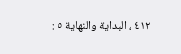٤١٢ ، البداية والنهاية ٥ :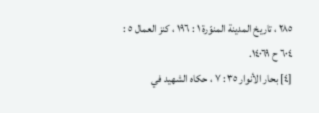٢٨٥ ، تاريخ المدينة المنوّرة ١ : ١٩٦ ، كنز العمال ٥ : ٦٠٤ ح ١٤٠٦٩.
[٤] بحار الأنوار ٣٥ : ٧ ، حكاه الشهيد في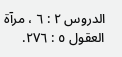الدروس ٢ : ٦ ، مرآة العقول ٥ : ٢٧٦.